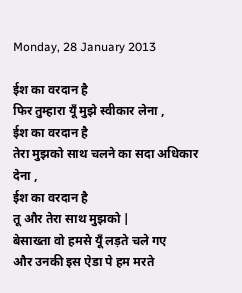Monday, 28 January 2013

ईश का वरदान है
फिर तुम्हारा यूँ मुझे स्वीकार लेना ,
ईश का वरदान है
तेरा मुझको साथ चलने का सदा अधिकार देना ,
ईश का वरदान है
तू और तेरा साथ मुझको |
बेसाख्ता वो हमसे यूँ लड़ते चले गए
और उनकी इस ऐडा पे हम मरते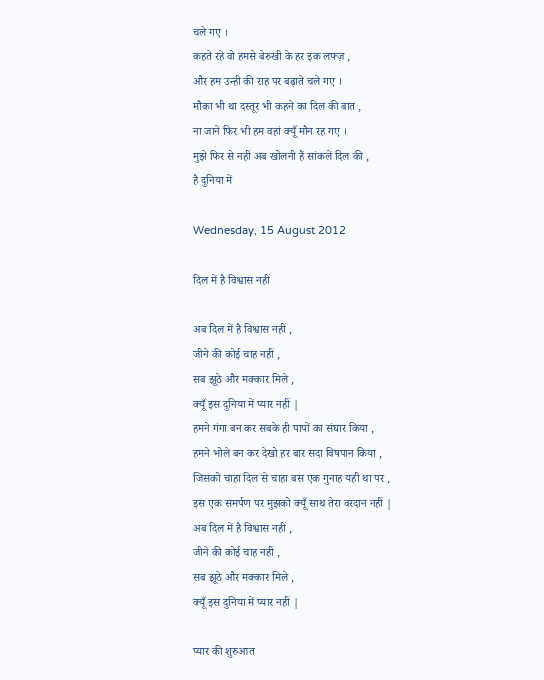चले गए ।
कहते रहे वो हमसे बेरुखी के हर इक लफ्ज़ ,
और हम उन्ही की राह पर बढ़ाते चले गए ।
मौका भी था दस्तूर भी कहने का दिल की बात ,
ना जाने फिर भी हम वहां क्यूँ मौन रह गए ।
मुझे फिर से नहीं अब खोलनी हैं सांकलें दिल की ,
है दुनिया में

Wednesday, 15 August 2012

दिल में है विश्वास नहीं

अब दिल में है विश्वास नहीं ,
जीने की कोई चाह नहीं ,
सब झूठे और मक्कार मिले ,
क्यूँ इस दुनिया में प्यार नहीं |
हमने गंगा बन कर सबके ही पापों का संघार किया ,
हमने भोले बन कर देखो हर बार सदा विषपान किया ,
जिसको चाहा दिल से चाहा बस एक गुनाह यही था पर ,
इस एक समर्पण पर मुझको क्यूँ साथ तेरा वरदान नहीं |
अब दिल में है विश्वास नहीं ,
जीने की कोई चाह नहीं ,
सब झूठे और मक्कार मिले ,
क्यूँ इस दुनिया में प्यार नहीं |

प्यार की शुरुआत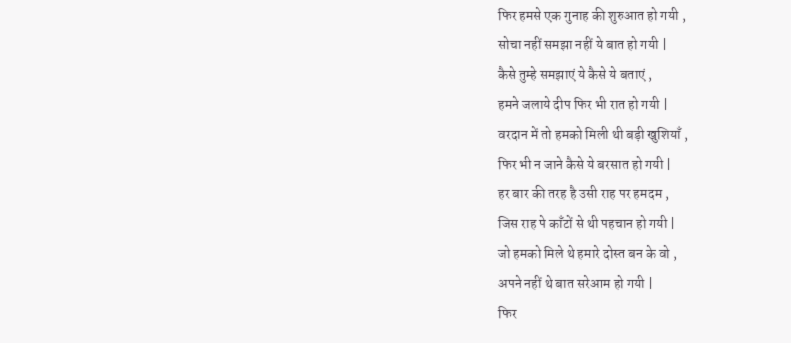फिर हमसे एक गुनाह की शुरुआत हो गयी ,
सोचा नहीं समझा नहीं ये बात हो गयी |
कैसे तुम्हे समझाएं ये कैसे ये बताएं ,
हमने जलाये दीप फिर भी रात हो गयी |
वरदान में तो हमको मिली थी बड़ी खुशियाँ ,
फिर भी न जाने कैसे ये बरसात हो गयी |
हर बार की तरह है उसी राह पर हमदम ,
जिस राह पे काँटों से थी पहचान हो गयी |
जो हमको मिले थे हमारे दोस्त बन के वो ,
अपने नहीं थे बात सरेआम हो गयी |
फिर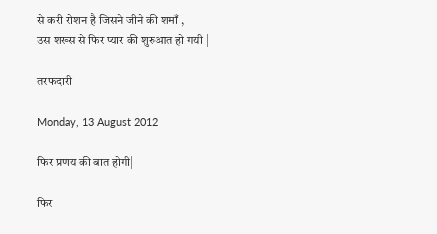से करी रोशन है जिसने जीने की शमाँ ,
उस शख्स से फिर प्यार की शुरुआत हो गयी |

तरफदारी

Monday, 13 August 2012

फिर प्रणय की बात होगी|

फिर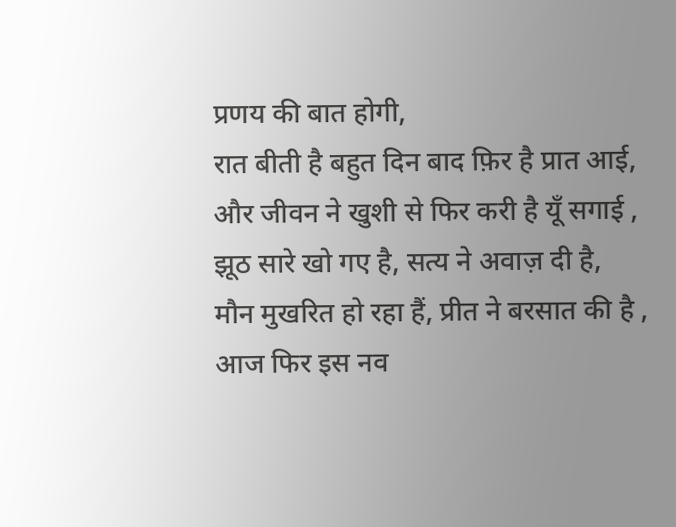प्रणय की बात होगी,
रात बीती है बहुत दिन बाद फ़िर है प्रात आई,
और जीवन ने खुशी से फिर करी है यूँ सगाई ,
झूठ सारे खो गए है, सत्य ने अवाज़ दी है,
मौन मुखरित हो रहा हैं, प्रीत ने बरसात की है ,
आज फिर इस नव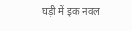घड़ी में इक नवल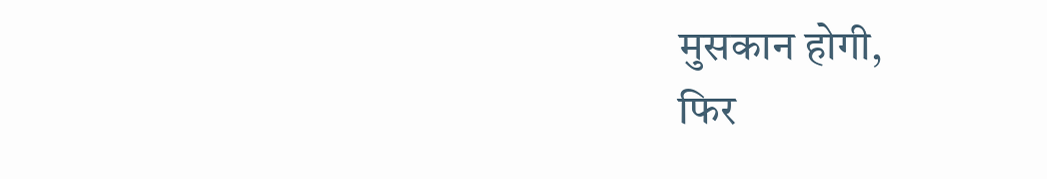मुसकान होगी,
फिर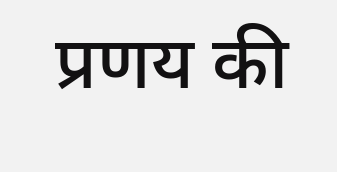प्रणय की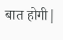बात होगी|